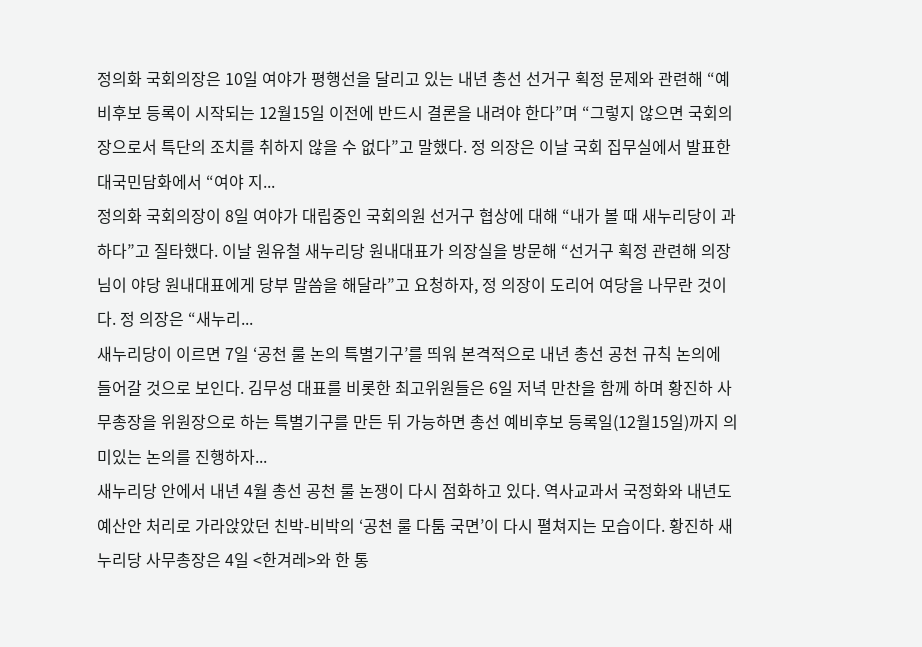정의화 국회의장은 10일 여야가 평행선을 달리고 있는 내년 총선 선거구 획정 문제와 관련해 “예비후보 등록이 시작되는 12월15일 이전에 반드시 결론을 내려야 한다”며 “그렇지 않으면 국회의장으로서 특단의 조치를 취하지 않을 수 없다”고 말했다. 정 의장은 이날 국회 집무실에서 발표한 대국민담화에서 “여야 지...
정의화 국회의장이 8일 여야가 대립중인 국회의원 선거구 협상에 대해 “내가 볼 때 새누리당이 과하다”고 질타했다. 이날 원유철 새누리당 원내대표가 의장실을 방문해 “선거구 획정 관련해 의장님이 야당 원내대표에게 당부 말씀을 해달라”고 요청하자, 정 의장이 도리어 여당을 나무란 것이다. 정 의장은 “새누리...
새누리당이 이르면 7일 ‘공천 룰 논의 특별기구’를 띄워 본격적으로 내년 총선 공천 규칙 논의에 들어갈 것으로 보인다. 김무성 대표를 비롯한 최고위원들은 6일 저녁 만찬을 함께 하며 황진하 사무총장을 위원장으로 하는 특별기구를 만든 뒤 가능하면 총선 예비후보 등록일(12월15일)까지 의미있는 논의를 진행하자...
새누리당 안에서 내년 4월 총선 공천 룰 논쟁이 다시 점화하고 있다. 역사교과서 국정화와 내년도 예산안 처리로 가라앉았던 친박-비박의 ‘공천 룰 다툼 국면’이 다시 펼쳐지는 모습이다. 황진하 새누리당 사무총장은 4일 <한겨레>와 한 통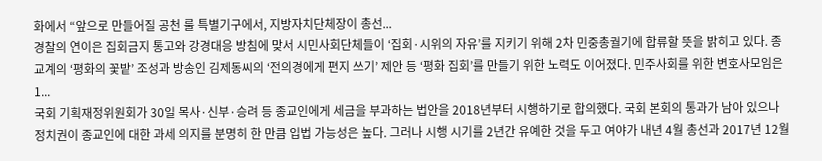화에서 “앞으로 만들어질 공천 룰 특별기구에서, 지방자치단체장이 총선...
경찰의 연이은 집회금지 통고와 강경대응 방침에 맞서 시민사회단체들이 ‘집회·시위의 자유’를 지키기 위해 2차 민중총궐기에 합류할 뜻을 밝히고 있다. 종교계의 ‘평화의 꽃밭’ 조성과 방송인 김제동씨의 ‘전의경에게 편지 쓰기’ 제안 등 ‘평화 집회’를 만들기 위한 노력도 이어졌다. 민주사회를 위한 변호사모임은 1...
국회 기획재정위원회가 30일 목사·신부·승려 등 종교인에게 세금을 부과하는 법안을 2018년부터 시행하기로 합의했다. 국회 본회의 통과가 남아 있으나 정치권이 종교인에 대한 과세 의지를 분명히 한 만큼 입법 가능성은 높다. 그러나 시행 시기를 2년간 유예한 것을 두고 여야가 내년 4월 총선과 2017년 12월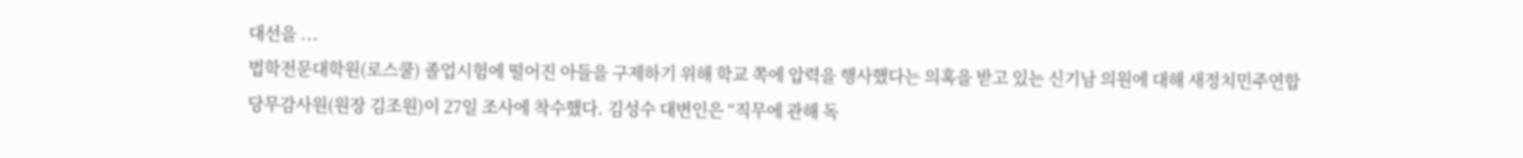대선을 ...
법학전문대학원(로스쿨) 졸업시험에 떨어진 아들을 구제하기 위해 학교 쪽에 압력을 행사했다는 의혹을 받고 있는 신기남 의원에 대해 새정치민주연합 당무감사원(원장 김조원)이 27일 조사에 착수했다. 김성수 대변인은 “직무에 관해 독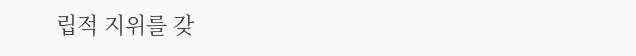립적 지위를 갖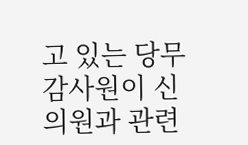고 있는 당무감사원이 신 의원과 관련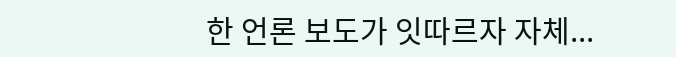한 언론 보도가 잇따르자 자체...